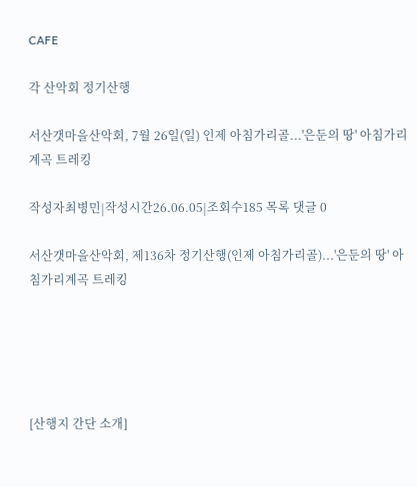CAFE

각 산악회 정기산행

서산갯마을산악회, 7월 26일(일) 인제 아침가리골...'은둔의 땅' 아침가리계곡 트레킹

작성자최병민|작성시간26.06.05|조회수185 목록 댓글 0

서산갯마을산악회, 제136차 정기산행(인제 아침가리골)...'은둔의 땅' 아침가리계곡 트레킹





[산행지 간단 소개]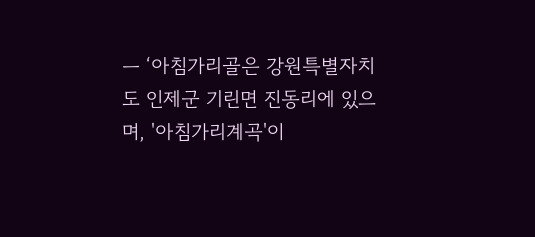ㅡ ‘아침가리골은 강원특별자치도 인제군 기린면 진동리에 있으며, '아침가리계곡'이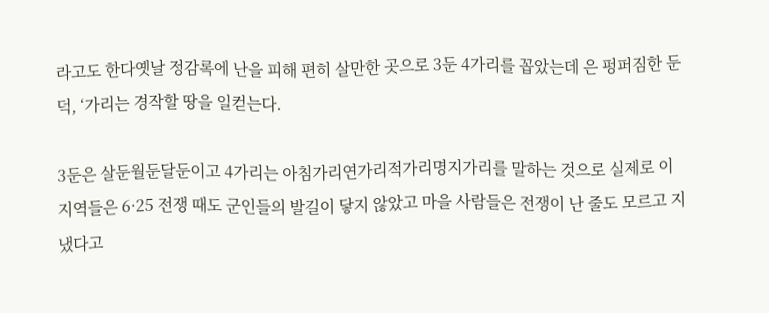라고도 한다옛날 정감록에 난을 피해 편히 살만한 곳으로 3둔 4가리를 꼽았는데 은 펑퍼짐한 둔덕, ‘가리는 경작할 땅을 일컫는다.

3둔은 살둔월둔달둔이고 4가리는 아침가리연가리적가리명지가리를 말하는 것으로 실제로 이 지역들은 6·25 전쟁 때도 군인들의 발길이 닿지 않았고 마을 사람들은 전쟁이 난 줄도 모르고 지냈다고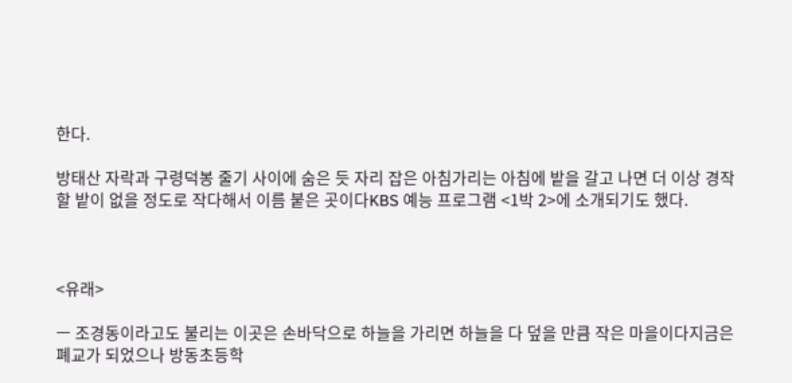한다.

방태산 자락과 구령덕봉 줄기 사이에 숨은 듯 자리 잡은 아침가리는 아침에 밭을 갈고 나면 더 이상 경작할 밭이 없을 정도로 작다해서 이름 붙은 곳이다KBS 예능 프로그램 <1박 2>에 소개되기도 했다.



<유래>

ㅡ 조경동이라고도 불리는 이곳은 손바닥으로 하늘을 가리면 하늘을 다 덮을 만큼 작은 마을이다지금은 폐교가 되었으나 방동초등학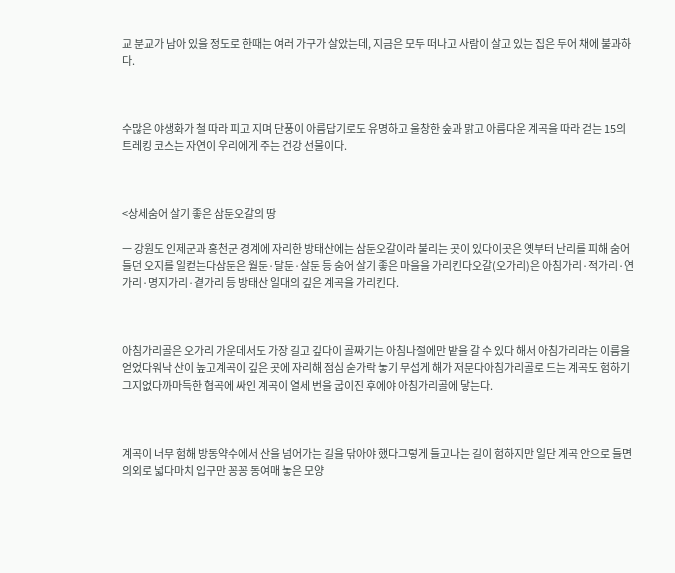교 분교가 남아 있을 정도로 한때는 여러 가구가 살았는데, 지금은 모두 떠나고 사람이 살고 있는 집은 두어 채에 불과하다.



수많은 야생화가 철 따라 피고 지며 단풍이 아름답기로도 유명하고 울창한 숲과 맑고 아름다운 계곡을 따라 걷는 15의 트레킹 코스는 자연이 우리에게 주는 건강 선물이다.



<상세숨어 살기 좋은 삼둔오갈의 땅

ㅡ 강원도 인제군과 홍천군 경계에 자리한 방태산에는 삼둔오갈이라 불리는 곳이 있다이곳은 옛부터 난리를 피해 숨어들던 오지를 일컫는다삼둔은 월둔·달둔·살둔 등 숨어 살기 좋은 마을을 가리킨다오갈(오가리)은 아침가리·적가리·연가리·명지가리·곁가리 등 방태산 일대의 깊은 계곡을 가리킨다.



아침가리골은 오가리 가운데서도 가장 길고 깊다이 골짜기는 아침나절에만 밭을 갈 수 있다 해서 아침가리라는 이름을 얻었다워낙 산이 높고계곡이 깊은 곳에 자리해 점심 숟가락 놓기 무섭게 해가 저문다아침가리골로 드는 계곡도 험하기 그지없다까마득한 협곡에 싸인 계곡이 열세 번을 굽이진 후에야 아침가리골에 닿는다.



계곡이 너무 험해 방동약수에서 산을 넘어가는 길을 닦아야 했다그렇게 들고나는 길이 험하지만 일단 계곡 안으로 들면 의외로 넓다마치 입구만 꽁꽁 동여매 놓은 모양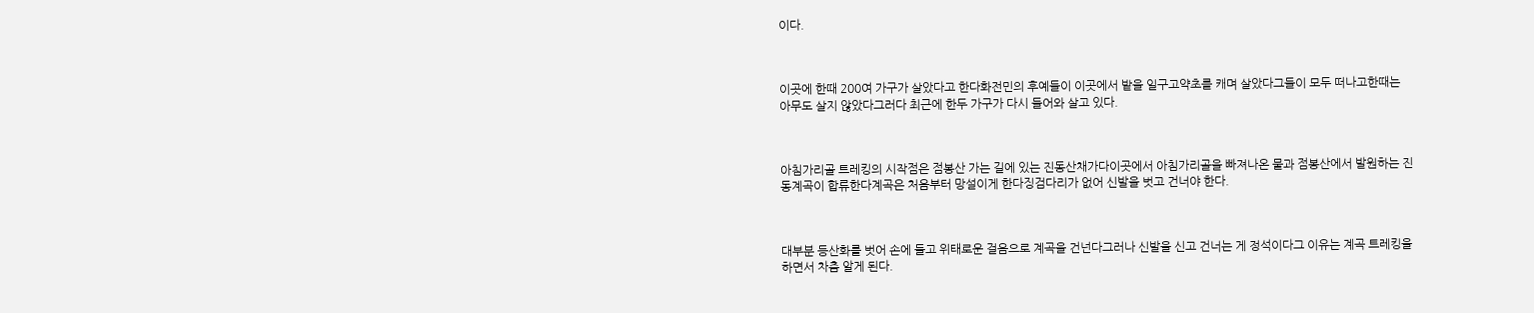이다.



이곳에 한때 200여 가구가 살았다고 한다화전민의 후예들이 이곳에서 밭을 일구고약초를 캐며 살았다그들이 모두 떠나고한때는 아무도 살지 않았다그러다 최근에 한두 가구가 다시 들어와 살고 있다.



아침가리골 트레킹의 시작점은 점봉산 가는 길에 있는 진동산채가다이곳에서 아침가리골을 빠져나온 물과 점봉산에서 발원하는 진동계곡이 합류한다계곡은 처음부터 망설이게 한다징검다리가 없어 신발을 벗고 건너야 한다.



대부분 등산화를 벗어 손에 들고 위태로운 걸음으로 계곡을 건넌다그러나 신발을 신고 건너는 게 정석이다그 이유는 계곡 트레킹을 하면서 차츰 알게 된다.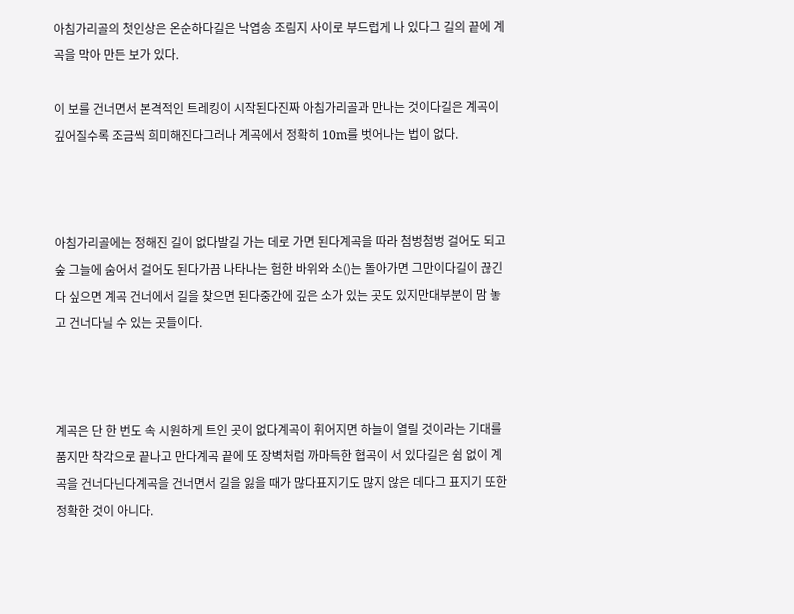아침가리골의 첫인상은 온순하다길은 낙엽송 조림지 사이로 부드럽게 나 있다그 길의 끝에 계곡을 막아 만든 보가 있다.

이 보를 건너면서 본격적인 트레킹이 시작된다진짜 아침가리골과 만나는 것이다길은 계곡이 깊어질수록 조금씩 희미해진다그러나 계곡에서 정확히 10m를 벗어나는 법이 없다.



아침가리골에는 정해진 길이 없다발길 가는 데로 가면 된다계곡을 따라 첨벙첨벙 걸어도 되고숲 그늘에 숨어서 걸어도 된다가끔 나타나는 험한 바위와 소()는 돌아가면 그만이다길이 끊긴다 싶으면 계곡 건너에서 길을 찾으면 된다중간에 깊은 소가 있는 곳도 있지만대부분이 맘 놓고 건너다닐 수 있는 곳들이다.



계곡은 단 한 번도 속 시원하게 트인 곳이 없다계곡이 휘어지면 하늘이 열릴 것이라는 기대를 품지만 착각으로 끝나고 만다계곡 끝에 또 장벽처럼 까마득한 협곡이 서 있다길은 쉼 없이 계곡을 건너다닌다계곡을 건너면서 길을 잃을 때가 많다표지기도 많지 않은 데다그 표지기 또한 정확한 것이 아니다.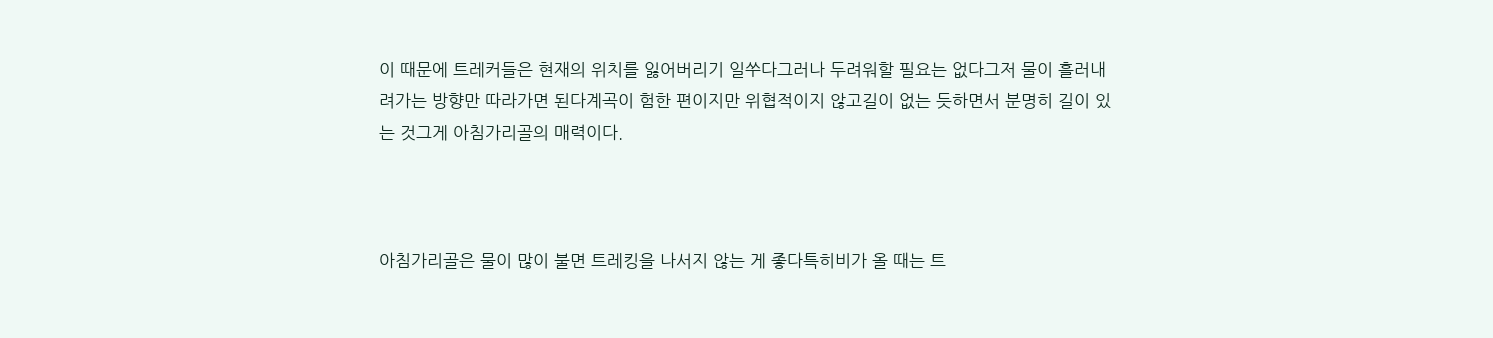이 때문에 트레커들은 현재의 위치를 잃어버리기 일쑤다그러나 두려워할 필요는 없다그저 물이 흘러내려가는 방향만 따라가면 된다계곡이 험한 편이지만 위협적이지 않고길이 없는 듯하면서 분명히 길이 있는 것그게 아침가리골의 매력이다.



아침가리골은 물이 많이 불면 트레킹을 나서지 않는 게 좋다특히비가 올 때는 트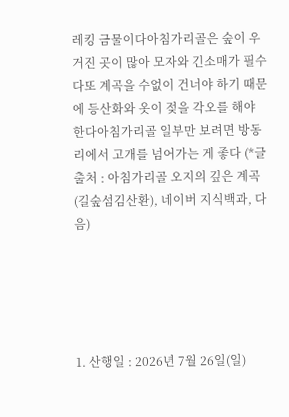레킹 금물이다아침가리골은 숲이 우거진 곳이 많아 모자와 긴소매가 필수다또 계곡을 수없이 건너야 하기 때문에 등산화와 옷이 젖을 각오를 해야 한다아침가리골 일부만 보려면 방동리에서 고개를 넘어가는 게 좋다 (*글 출처 : 아침가리골 오지의 깊은 계곡(길숲섬김산환), 네이버 지식백과, 다음)





1. 산행일 : 2026년 7월 26일(일)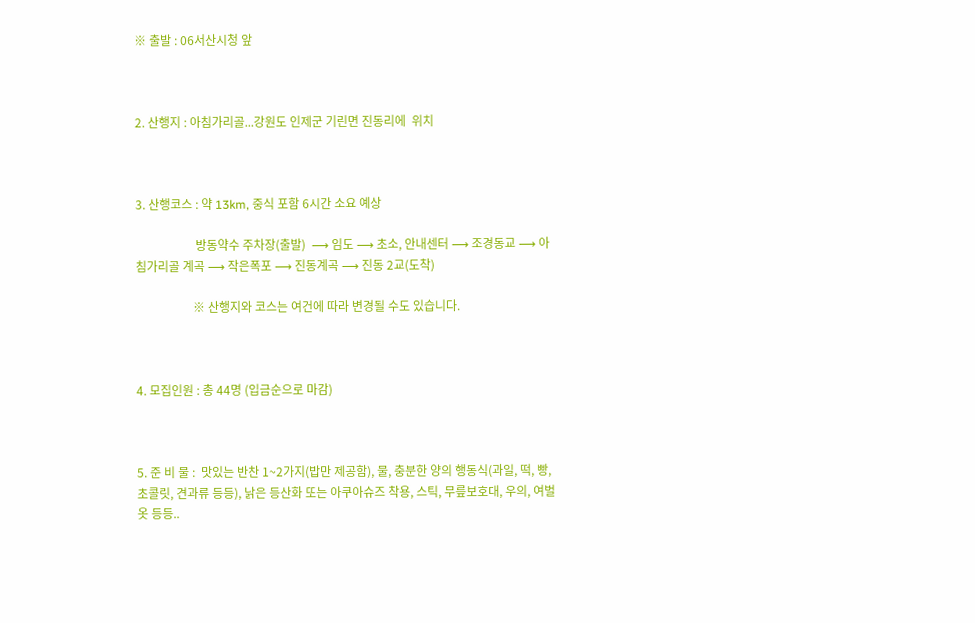※ 출발 : 06서산시청 앞



2. 산행지 : 아침가리골...강원도 인제군 기린면 진동리에  위치



3. 산행코스 : 약 13km, 중식 포함 6시간 소요 예상

                    방동약수 주차장(출발)  ⟶ 임도 ⟶ 초소, 안내센터 ⟶ 조경동교 ⟶ 아침가리골 계곡 ⟶ 작은폭포 ⟶ 진동계곡 ⟶ 진동 2교(도착)

                   ※ 산행지와 코스는 여건에 따라 변경될 수도 있습니다.



4. 모집인원 : 총 44명 (입금순으로 마감)



5. 준 비 물 :  맛있는 반찬 1~2가지(밥만 제공함), 물, 충분한 양의 행동식(과일, 떡, 빵, 초콜릿, 견과류 등등), 낡은 등산화 또는 아쿠아슈즈 착용, 스틱, 무릎보호대, 우의, 여벌옷 등등..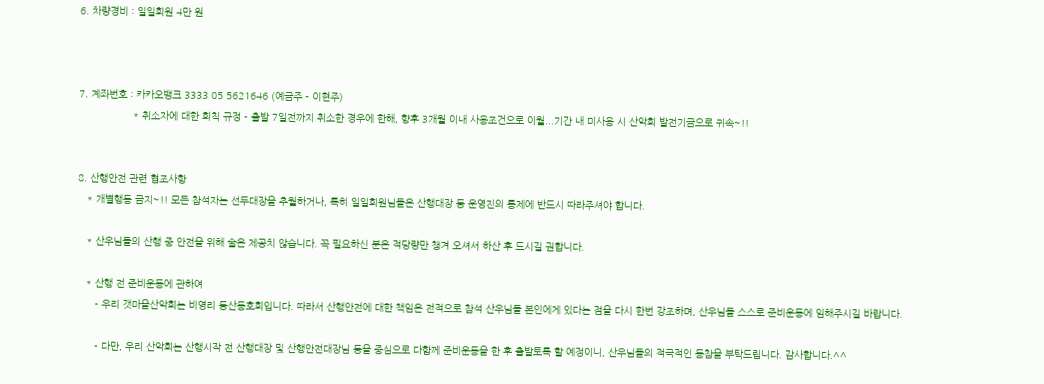6. 차량경비 : 일일회원 4만 원



7. 계좌번호 : 카카오뱅크 3333 05 5621646 (예금주 - 이현주)
                  * 취소자에 대한 회칙 규정 - 출발 7일전까지 취소한 경우에 한해, 향후 3개월 이내 사용조건으로 이월...기간 내 미사용 시 산악회 발전기금으로 귀속~!!


8. 산행안전 관련 협조사항
   * 개별행동 금지~!! 모든 참석자는 선두대장을 추월하거나, 특히 일일회원님들은 산행대장 등 운영진의 통제에 반드시 따라주셔야 합니다.

   * 산우님들의 산행 중 안전을 위해 술은 제공치 않습니다. 꼭 필요하신 분은 적당량만 챙겨 오셔서 하산 후 드시길 권합니다.

   * 산행 전 준비운동에 관하여
      - 우리 갯마을산악회는 비영리 등산동호회입니다. 따라서 산행안전에 대한 책임은 전적으로 참석 산우님들 본인에게 있다는 점을 다시 한번 강조하며, 산우님들 스스로 준비운동에 임해주시길 바랍니다.

      - 다만, 우리 산악회는 산행시작 전 산행대장 및 산행안전대장님 등을 중심으로 다함께 준비운동을 한 후 출발토록 할 예정이니, 산우님들의 적극적인 동참을 부탁드립니다. 감사합니다.^^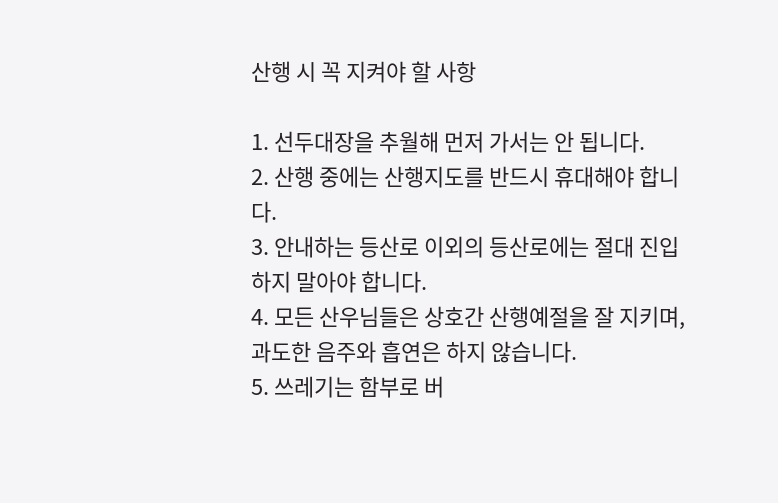산행 시 꼭 지켜야 할 사항

1. 선두대장을 추월해 먼저 가서는 안 됩니다.
2. 산행 중에는 산행지도를 반드시 휴대해야 합니다.
3. 안내하는 등산로 이외의 등산로에는 절대 진입하지 말아야 합니다.
4. 모든 산우님들은 상호간 산행예절을 잘 지키며, 과도한 음주와 흡연은 하지 않습니다.
5. 쓰레기는 함부로 버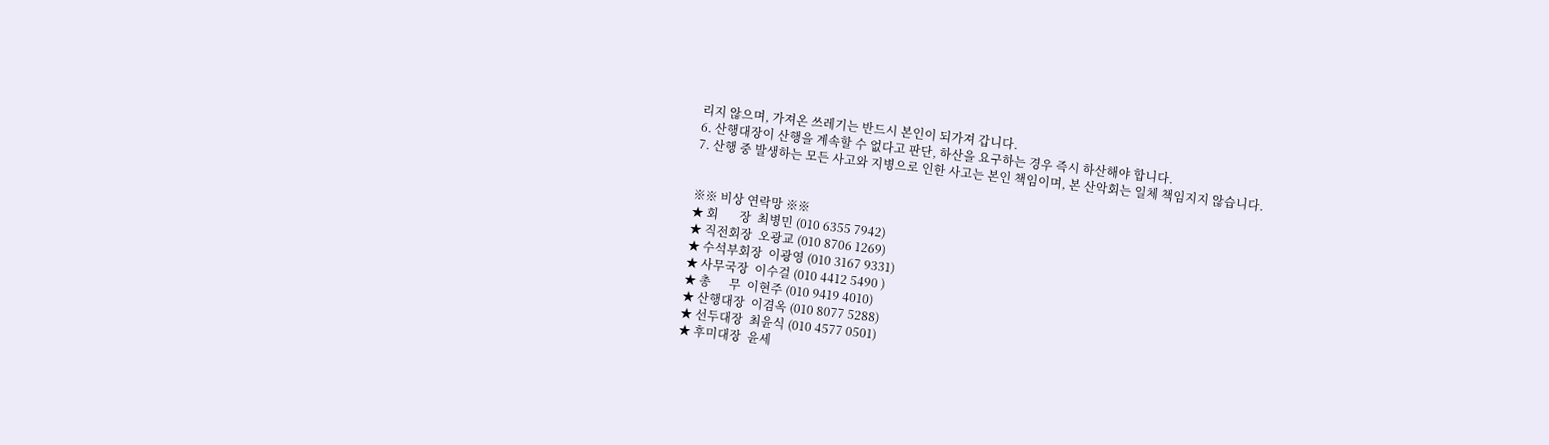리지 않으며, 가져온 쓰레기는 반드시 본인이 되가져 갑니다.
6. 산행대장이 산행을 계속할 수 없다고 판단, 하산을 요구하는 경우 즉시 하산해야 합니다.
7. 산행 중 발생하는 모든 사고와 지병으로 인한 사고는 본인 책임이며, 본 산악회는 일체 책임지지 않습니다.


※※ 비상 연락망 ※※
★ 회       장  최병민 (010 6355 7942)
★ 직전회장  오광교 (010 8706 1269)
★ 수석부회장  이광영 (010 3167 9331)
★ 사무국장  이수걸 (010 4412 5490 )
★ 총      무  이현주 (010 9419 4010)
★ 산행대장  이겸옥 (010 8077 5288)
★ 선두대장  최윤식 (010 4577 0501)
★ 후미대장  윤세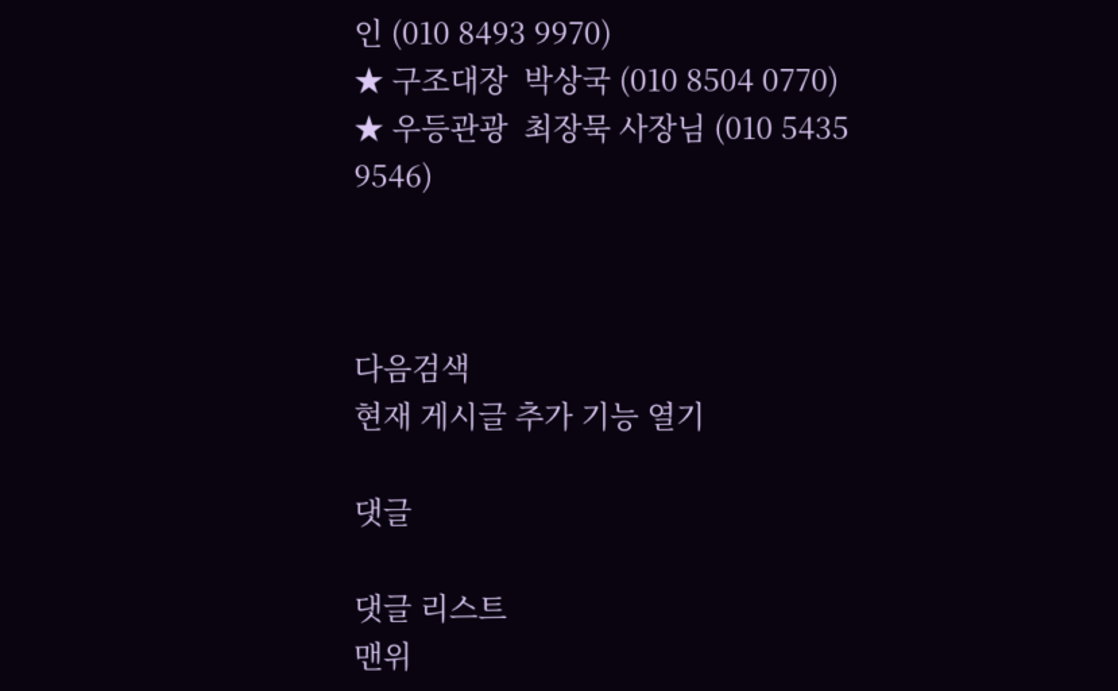인 (010 8493 9970)
★ 구조대장  박상국 (010 8504 0770)
★ 우등관광  최장묵 사장님 (010 5435 9546)



다음검색
현재 게시글 추가 기능 열기

댓글

댓글 리스트
맨위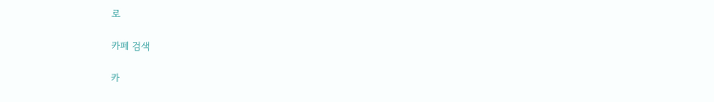로

카페 검색

카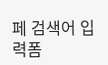페 검색어 입력폼